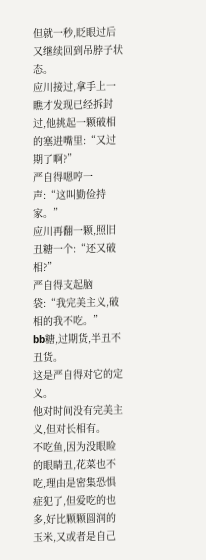但就一秒,眨眼过后又继续回到吊脖子状态。
应川接过,拿手上一瞧才发现已经拆封过,他挑起一颗破相的塞进嘴里:“又过期了啊?”
严自得嗯哼一声:“这叫勤俭持家。”
应川再翻一颗,照旧丑糖一个:“还又破相?”
严自得支起脑袋:“我完美主义,破相的我不吃。”
bb糖,过期货,半丑不丑货。
这是严自得对它的定义。
他对时间没有完美主义,但对长相有。
不吃鱼,因为没眼睑的眼睛丑,花菜也不吃,理由是密集恐惧症犯了,但爱吃的也多,好比颗颗圆润的玉米,又或者是自己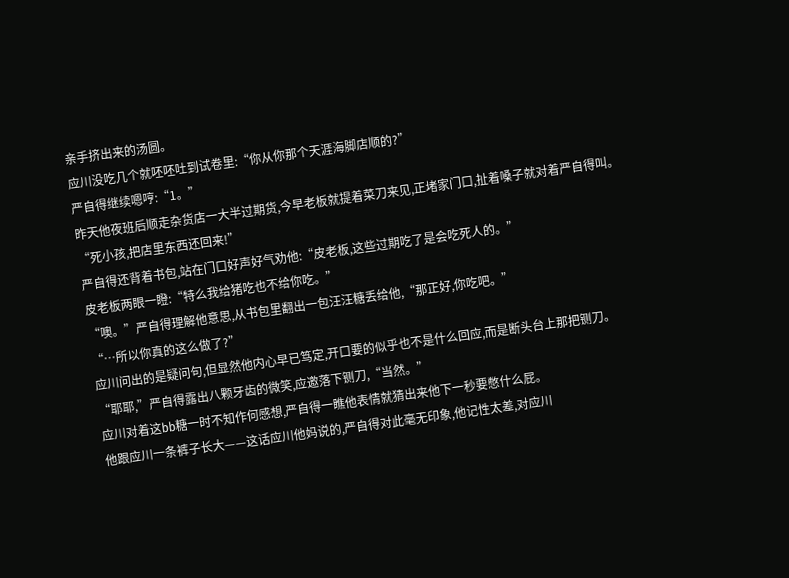亲手挤出来的汤圆。
应川没吃几个就呸呸吐到试卷里:“你从你那个天涯海脚店顺的?”
严自得继续嗯哼:“1。”
昨天他夜班后顺走杂货店一大半过期货,今早老板就提着菜刀来见,正堵家门口,扯着嗓子就对着严自得叫。
“死小孩,把店里东西还回来!”
严自得还背着书包,站在门口好声好气劝他:“皮老板,这些过期吃了是会吃死人的。”
皮老板两眼一瞪:“特么我给猪吃也不给你吃。”
“噢。”严自得理解他意思,从书包里翻出一包汪汪糖丢给他,“那正好,你吃吧。”
“…所以你真的这么做了?”
应川问出的是疑问句,但显然他内心早已笃定,开口要的似乎也不是什么回应,而是断头台上那把铡刀。
“耶耶,”严自得露出八颗牙齿的微笑,应邀落下铡刀,“当然。”
应川对着这bb糖一时不知作何感想,严自得一瞧他表情就猜出来他下一秒要憋什么屁。
他跟应川一条裤子长大——这话应川他妈说的,严自得对此毫无印象,他记性太差,对应川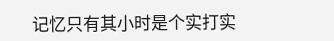记忆只有其小时是个实打实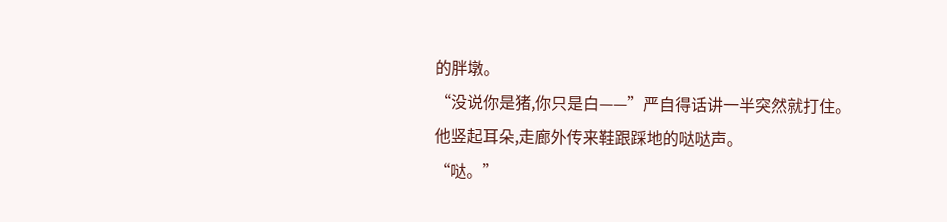的胖墩。
“没说你是猪,你只是白——”严自得话讲一半突然就打住。
他竖起耳朵,走廊外传来鞋跟踩地的哒哒声。
“哒。”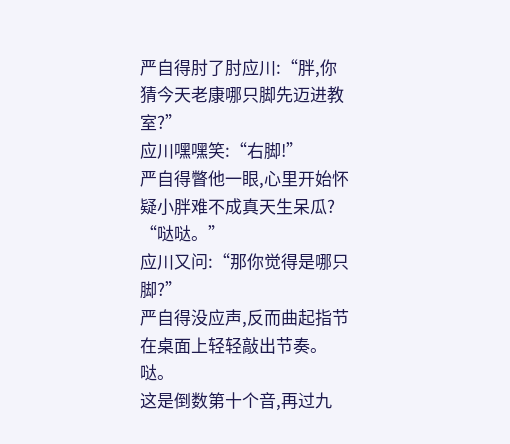严自得肘了肘应川:“胖,你猜今天老康哪只脚先迈进教室?”
应川嘿嘿笑:“右脚!”
严自得瞥他一眼,心里开始怀疑小胖难不成真天生呆瓜?
“哒哒。”
应川又问:“那你觉得是哪只脚?”
严自得没应声,反而曲起指节在桌面上轻轻敲出节奏。
哒。
这是倒数第十个音,再过九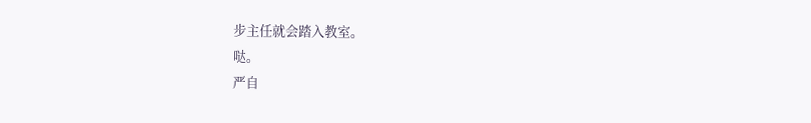步主任就会踏入教室。
哒。
严自